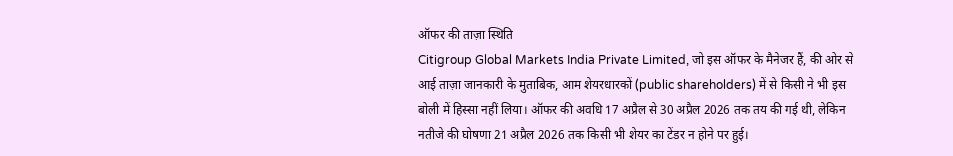ऑफर की ताज़ा स्थिति
Citigroup Global Markets India Private Limited, जो इस ऑफर के मैनेजर हैं, की ओर से आई ताज़ा जानकारी के मुताबिक, आम शेयरधारकों (public shareholders) में से किसी ने भी इस बोली में हिस्सा नहीं लिया। ऑफर की अवधि 17 अप्रैल से 30 अप्रैल 2026 तक तय की गई थी, लेकिन नतीजे की घोषणा 21 अप्रैल 2026 तक किसी भी शेयर का टेंडर न होने पर हुई।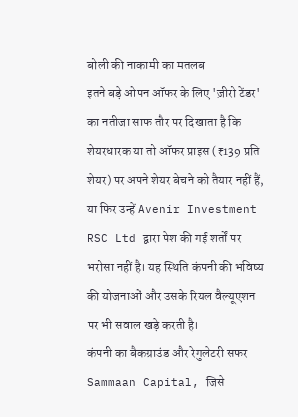बोली की नाकामी का मतलब
इतने बड़े ओपन ऑफर के लिए 'ज़ीरो टेंडर' का नतीजा साफ तौर पर दिखाता है कि शेयरधारक या तो ऑफर प्राइस (₹139 प्रति शेयर) पर अपने शेयर बेचने को तैयार नहीं हैं, या फिर उन्हें Avenir Investment RSC Ltd द्वारा पेश की गई शर्तों पर भरोसा नहीं है। यह स्थिति कंपनी की भविष्य की योजनाओं और उसके रियल वैल्यूएशन पर भी सवाल खड़े करती है।
कंपनी का बैकग्राउंड और रेगुलेटरी सफर
Sammaan Capital, जिसे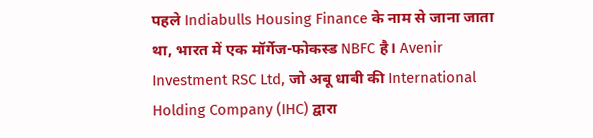पहले Indiabulls Housing Finance के नाम से जाना जाता था, भारत में एक मॉर्गेज-फोकस्ड NBFC है। Avenir Investment RSC Ltd, जो अबू धाबी की International Holding Company (IHC) द्वारा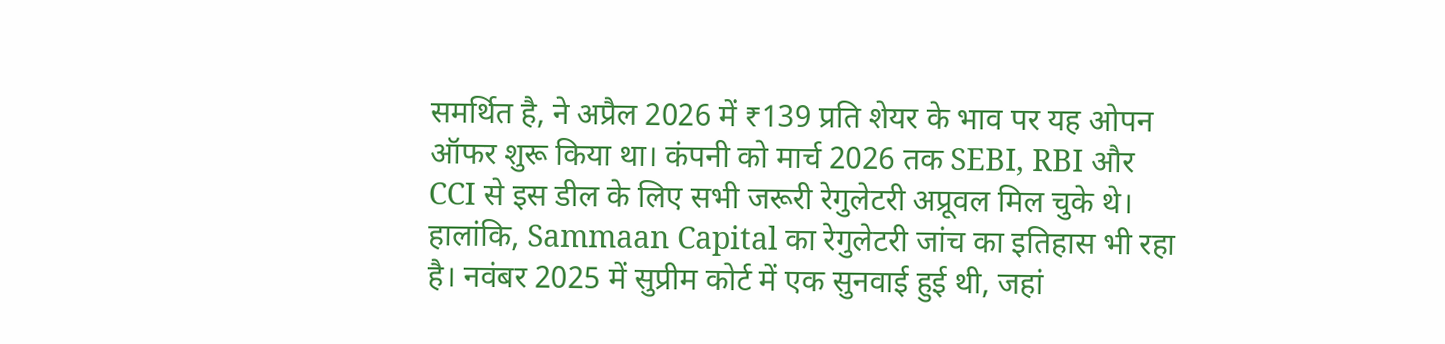समर्थित है, ने अप्रैल 2026 में ₹139 प्रति शेयर के भाव पर यह ओपन ऑफर शुरू किया था। कंपनी को मार्च 2026 तक SEBI, RBI और CCI से इस डील के लिए सभी जरूरी रेगुलेटरी अप्रूवल मिल चुके थे।
हालांकि, Sammaan Capital का रेगुलेटरी जांच का इतिहास भी रहा है। नवंबर 2025 में सुप्रीम कोर्ट में एक सुनवाई हुई थी, जहां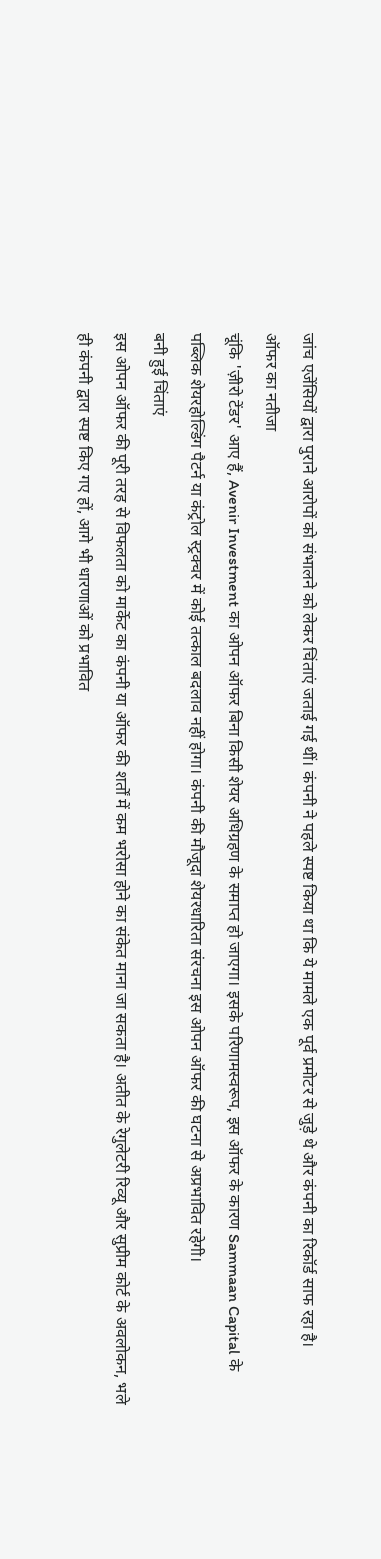जांच एजेंसियों द्वारा पुराने आरोपों को संभालने को लेकर चिंताएं जताई गई थीं। कंपनी ने पहले स्पष्ट किया था कि ये मामले एक पूर्व प्रमोटर से जुड़े थे और कंपनी का रिकॉर्ड साफ रहा है।
ऑफर का नतीजा
चूंकि 'ज़ीरो टेंडर' आए हैं, Avenir Investment का ओपन ऑफर बिना किसी शेयर अधिग्रहण के समाप्त हो जाएगा। इसके परिणामस्वरूप, इस ऑफर के कारण Sammaan Capital के पब्लिक शेयरहोल्डिंग पैटर्न या कंट्रोल स्ट्रक्चर में कोई तत्काल बदलाव नहीं होगा। कंपनी की मौजूदा शेयरधारिता संरचना इस ओपन ऑफर की घटना से अप्रभावित रहेगी।
बनी हुई चिंताएं
इस ओपन ऑफर की पूरी तरह से विफलता को मार्केट का कंपनी या ऑफर की शर्तों में कम भरोसा होने का संकेत माना जा सकता है। अतीत के रेगुलेटरी रिव्यू और सुप्रीम कोर्ट के अवलोकन, भले ही कंपनी द्वारा स्पष्ट किए गए हों, आगे भी धारणाओं को प्रभावित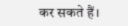कर सकते हैं।